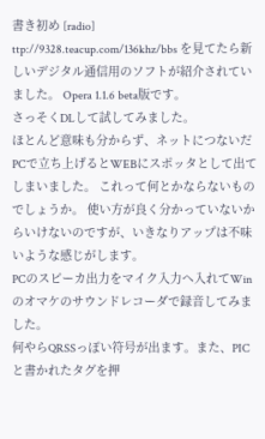書き初め [radio]
ttp://9328.teacup.com/136khz/bbs を見てたら新しいデジタル通信用のソフトが紹介されていました。 Opera 1.1.6 beta版です。
さっそくDLして試してみました。
ほとんど意味も分からず、ネットにつないだPCで立ち上げるとWEBにスポッタとして出てしまいました。 これって何とかならないものでしょうか。 使い方が良く分かっていないからいけないのですが、いきなりアップは不味いような感じがします。
PCのスピーカ出力をマイク入力へ入れてWinのオマケのサウンドレコーダで録音してみました。
何やらQRSSっぽい符号が出ます。また、PICと書かれたタグを押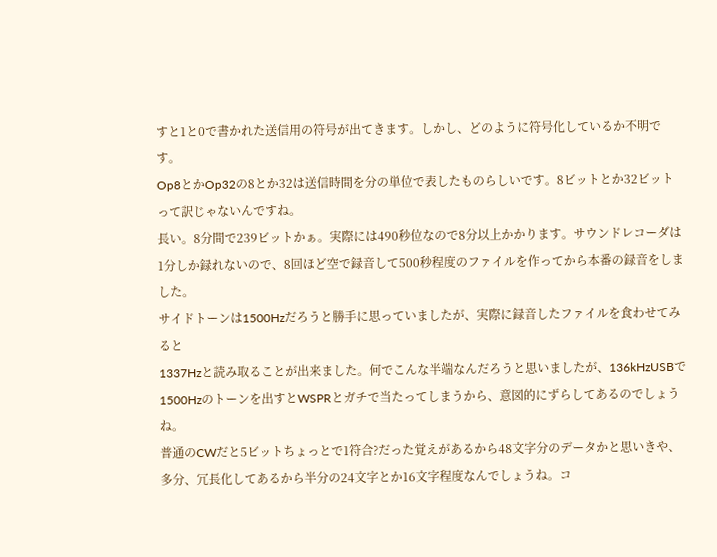すと1と0で書かれた送信用の符号が出てきます。しかし、どのように符号化しているか不明です。
Op8とかOp32の8とか32は送信時間を分の単位で表したものらしいです。8ビットとか32ビットって訳じゃないんですね。
長い。8分間で239ビットかぁ。実際には490秒位なので8分以上かかります。サウンドレコーダは1分しか録れないので、8回ほど空で録音して500秒程度のファイルを作ってから本番の録音をしました。
サイドトーンは1500Hzだろうと勝手に思っていましたが、実際に録音したファイルを食わせてみると
1337Hzと読み取ることが出来ました。何でこんな半端なんだろうと思いましたが、136kHzUSBで
1500Hzのトーンを出すとWSPRとガチで当たってしまうから、意図的にずらしてあるのでしょうね。
普通のCWだと5ビットちょっとで1符合?だった覚えがあるから48文字分のデータかと思いきや、
多分、冗長化してあるから半分の24文字とか16文字程度なんでしょうね。コ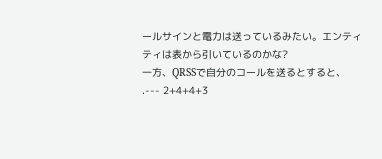ールサインと電力は送っているみたい。エンティティは表から引いているのかな?
一方、QRSSで自分のコールを送るとすると、
.--- 2+4+4+3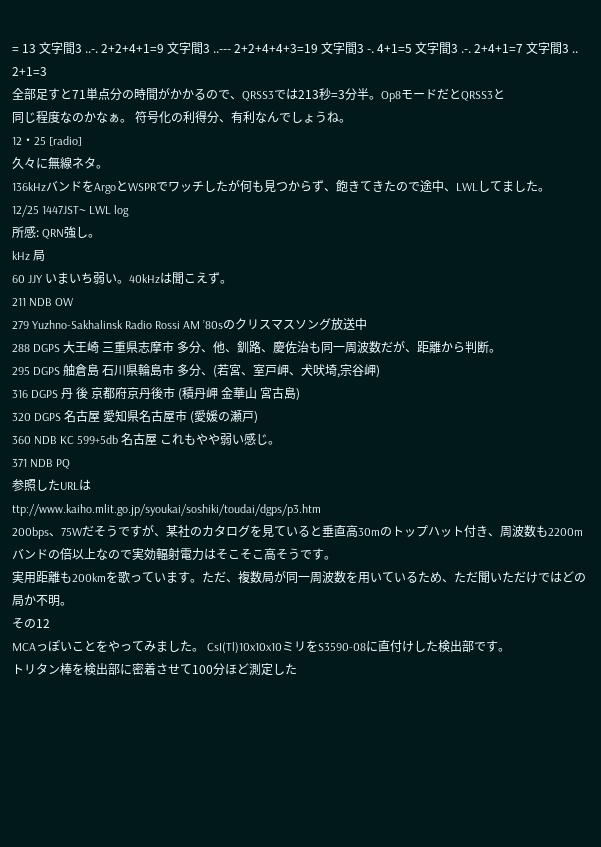= 13 文字間3 ..-. 2+2+4+1=9 文字間3 ..--- 2+2+4+4+3=19 文字間3 -. 4+1=5 文字間3 .-. 2+4+1=7 文字間3 .. 2+1=3
全部足すと71単点分の時間がかかるので、QRSS3では213秒=3分半。Op8モードだとQRSS3と
同じ程度なのかなぁ。 符号化の利得分、有利なんでしょうね。
12・25 [radio]
久々に無線ネタ。
136kHzバンドをArgoとWSPRでワッチしたが何も見つからず、飽きてきたので途中、LWLしてました。
12/25 1447JST~ LWL log
所感: QRN強し。
kHz 局
60 JJY いまいち弱い。40kHzは聞こえず。
211 NDB OW
279 Yuzhno-Sakhalinsk Radio Rossi AM ’80sのクリスマスソング放送中
288 DGPS 大王崎 三重県志摩市 多分、他、釧路、慶佐治も同一周波数だが、距離から判断。
295 DGPS 舳倉島 石川県輪島市 多分、(若宮、室戸岬、犬吠埼,宗谷岬)
316 DGPS 丹 後 京都府京丹後市 (積丹岬 金華山 宮古島)
320 DGPS 名古屋 愛知県名古屋市 (愛媛の瀬戸)
360 NDB KC 599+5db 名古屋 これもやや弱い感じ。
371 NDB PQ
参照したURLは
ttp://www.kaiho.mlit.go.jp/syoukai/soshiki/toudai/dgps/p3.htm
200bps、75Wだそうですが、某社のカタログを見ていると垂直高30mのトップハット付き、周波数も2200mバンドの倍以上なので実効輻射電力はそこそこ高そうです。
実用距離も200kmを歌っています。ただ、複数局が同一周波数を用いているため、ただ聞いただけではどの局か不明。
その12
MCAっぽいことをやってみました。 CsI(Tl)10x10x10ミリをS3590-08に直付けした検出部です。
トリタン棒を検出部に密着させて100分ほど測定した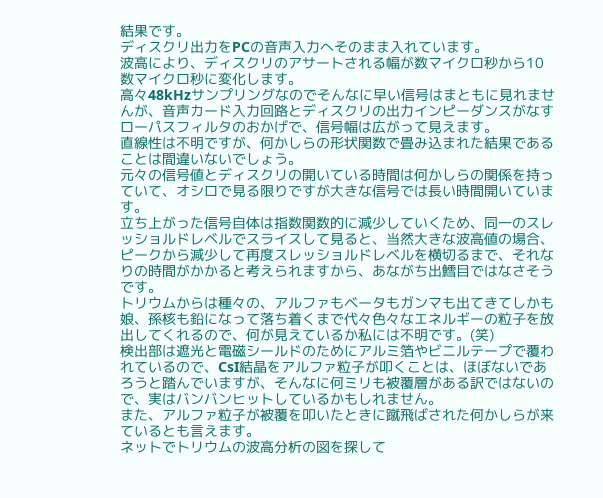結果です。
ディスクリ出力をPCの音声入力へそのまま入れています。
波高により、ディスクリのアサートされる幅が数マイクロ秒から10数マイクロ秒に変化します。
高々48kHzサンプリングなのでそんなに早い信号はまともに見れませんが、音声カード入力回路とディスクリの出力インピーダンスがなすローパスフィルタのおかげで、信号幅は広がって見えます。
直線性は不明ですが、何かしらの形状関数で畳み込まれた結果であることは間違いないでしょう。
元々の信号値とディスクリの開いている時間は何かしらの関係を持っていて、オシロで見る限りですが大きな信号では長い時間開いています。
立ち上がった信号自体は指数関数的に減少していくため、同一のスレッショルドレベルでスライスして見ると、当然大きな波高値の場合、ピークから減少して再度スレッショルドレベルを横切るまで、それなりの時間がかかると考えられますから、あながち出鱈目ではなさそうです。
トリウムからは種々の、アルファもベータもガンマも出てきてしかも娘、孫核も鉛になって落ち着くまで代々色々なエネルギーの粒子を放出してくれるので、何が見えているか私には不明です。(笑)
検出部は遮光と電磁シールドのためにアルミ箔やビニルテープで覆われているので、CsI結晶をアルファ粒子が叩くことは、ほぼないであろうと踏んでいますが、そんなに何ミリも被覆層がある訳ではないので、実はバンバンヒットしているかもしれません。
また、アルファ粒子が被覆を叩いたときに蹴飛ばされた何かしらが来ているとも言えます。
ネットでトリウムの波高分析の図を探して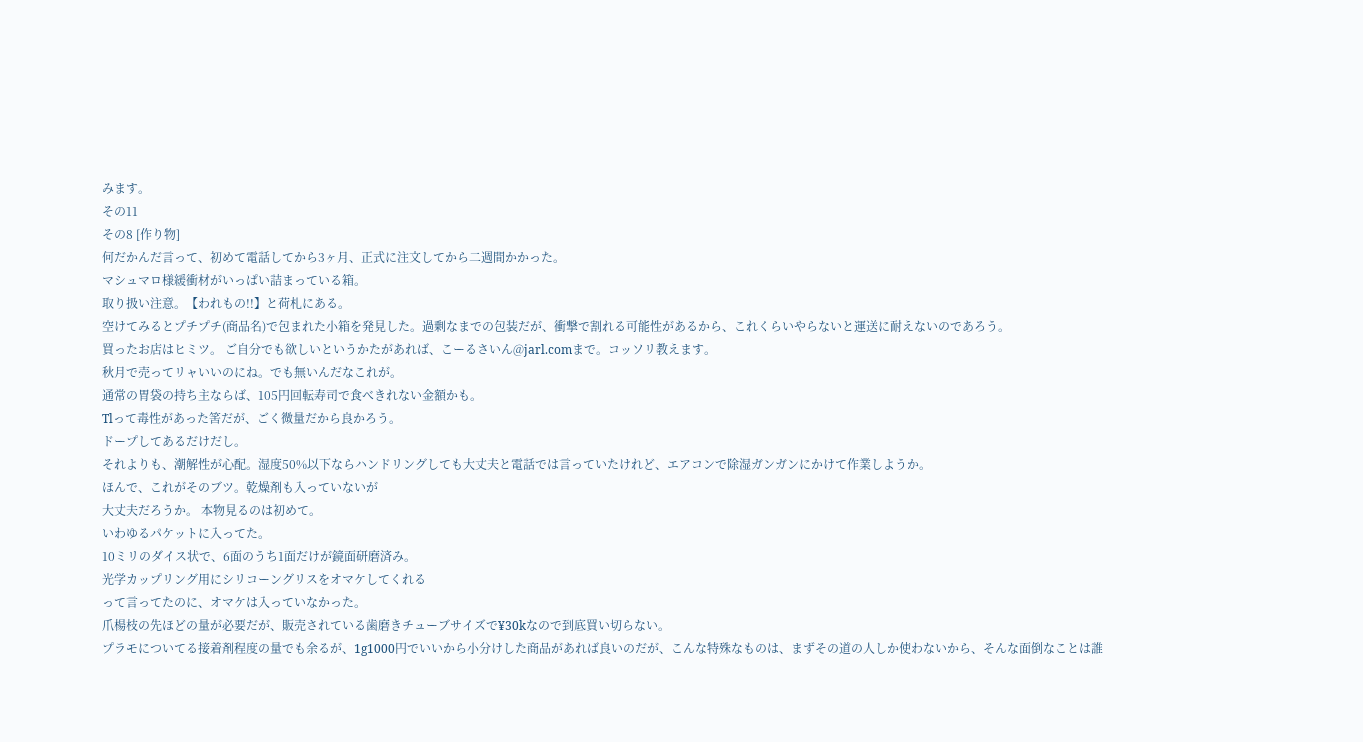みます。
その11
その8 [作り物]
何だかんだ言って、初めて電話してから3ヶ月、正式に注文してから二週間かかった。
マシュマロ様緩衝材がいっぱい詰まっている箱。
取り扱い注意。【われもの!!】と荷札にある。
空けてみるとプチプチ(商品名)で包まれた小箱を発見した。過剰なまでの包装だが、衝撃で割れる可能性があるから、これくらいやらないと運送に耐えないのであろう。
買ったお店はヒミツ。 ご自分でも欲しいというかたがあれば、こーるさいん@jarl.comまで。コッソリ教えます。
秋月で売ってリャいいのにね。でも無いんだなこれが。
通常の胃袋の持ち主ならば、105円回転寿司で食べきれない金額かも。
Tlって毒性があった筈だが、ごく微量だから良かろう。
ドープしてあるだけだし。
それよりも、潮解性が心配。湿度50%以下ならハンドリングしても大丈夫と電話では言っていたけれど、エアコンで除湿ガンガンにかけて作業しようか。
ほんで、これがそのブツ。乾燥剤も入っていないが
大丈夫だろうか。 本物見るのは初めて。
いわゆるパケットに入ってた。
10ミリのダイス状で、6面のうち1面だけが鏡面研磨済み。
光学カップリング用にシリコーングリスをオマケしてくれる
って言ってたのに、オマケは入っていなかった。
爪楊枝の先ほどの量が必要だが、販売されている歯磨きチューブサイズで¥30kなので到底買い切らない。
プラモについてる接着剤程度の量でも余るが、1g1000円でいいから小分けした商品があれば良いのだが、こんな特殊なものは、まずその道の人しか使わないから、そんな面倒なことは誰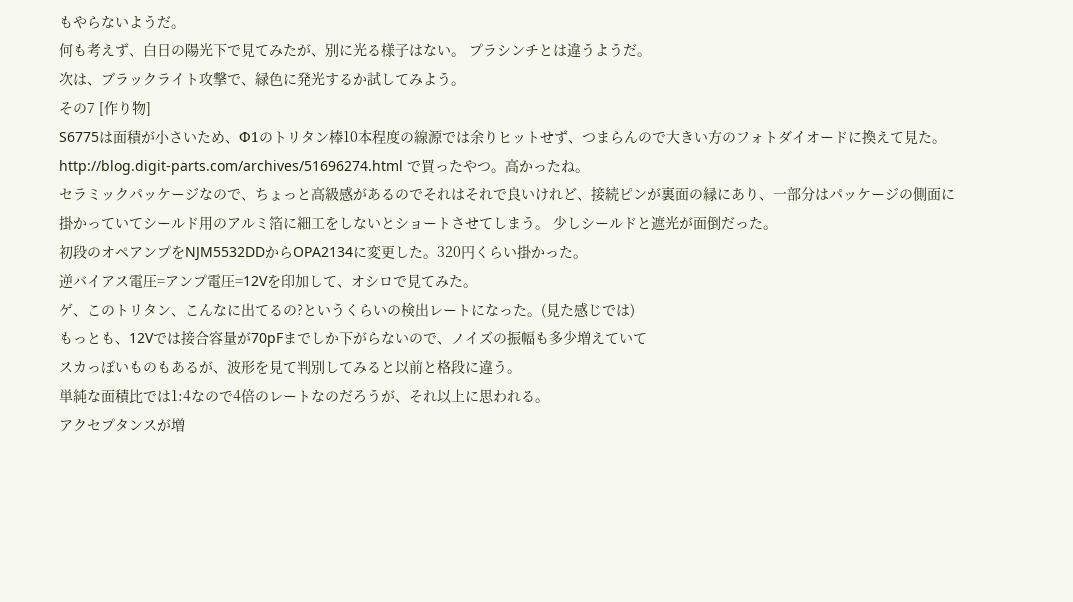もやらないようだ。
何も考えず、白日の陽光下で見てみたが、別に光る様子はない。 プラシンチとは違うようだ。
次は、ブラックライト攻撃で、緑色に発光するか試してみよう。
その7 [作り物]
S6775は面積が小さいため、Φ1のトリタン棒10本程度の線源では余りヒットせず、つまらんので大きい方のフォトダイオードに換えて見た。
http://blog.digit-parts.com/archives/51696274.html で買ったやつ。高かったね。
セラミックパッケージなので、ちょっと高級感があるのでそれはそれで良いけれど、接続ピンが裏面の縁にあり、一部分はパッケージの側面に掛かっていてシールド用のアルミ箔に細工をしないとショートさせてしまう。 少しシールドと遮光が面倒だった。
初段のオペアンプをNJM5532DDからOPA2134に変更した。320円くらい掛かった。
逆バイアス電圧=アンプ電圧=12Vを印加して、オシロで見てみた。
ゲ、このトリタン、こんなに出てるの?というくらいの検出レートになった。(見た感じでは)
もっとも、12Vでは接合容量が70pFまでしか下がらないので、ノイズの振幅も多少増えていて
スカっぽいものもあるが、波形を見て判別してみると以前と格段に違う。
単純な面積比では1:4なので4倍のレートなのだろうが、それ以上に思われる。
アクセプタンスが増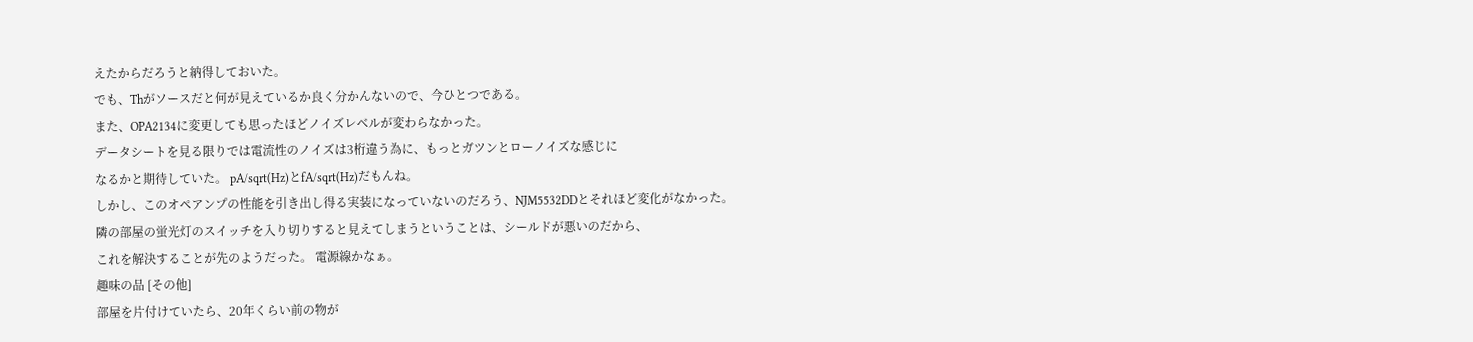えたからだろうと納得しておいた。
でも、Thがソースだと何が見えているか良く分かんないので、今ひとつである。
また、OPA2134に変更しても思ったほどノイズレベルが変わらなかった。
データシートを見る限りでは電流性のノイズは3桁違う為に、もっとガツンとローノイズな感じに
なるかと期待していた。 pA/sqrt(Hz)とfA/sqrt(Hz)だもんね。
しかし、このオペアンプの性能を引き出し得る実装になっていないのだろう、NJM5532DDとそれほど変化がなかった。
隣の部屋の蛍光灯のスイッチを入り切りすると見えてしまうということは、シールドが悪いのだから、
これを解決することが先のようだった。 電源線かなぁ。
趣味の品 [その他]
部屋を片付けていたら、20年くらい前の物が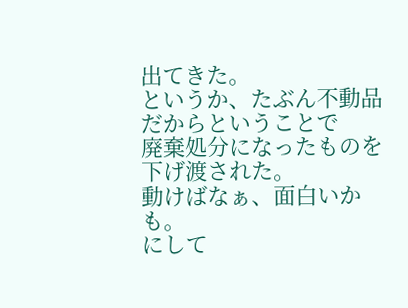出てきた。
というか、たぶん不動品だからということで
廃棄処分になったものを下げ渡された。
動けばなぁ、面白いかも。
にして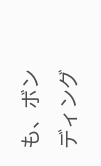も、ボンディング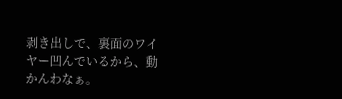剥き出しで、裏面のワイヤー凹んでいるから、動かんわなぁ。